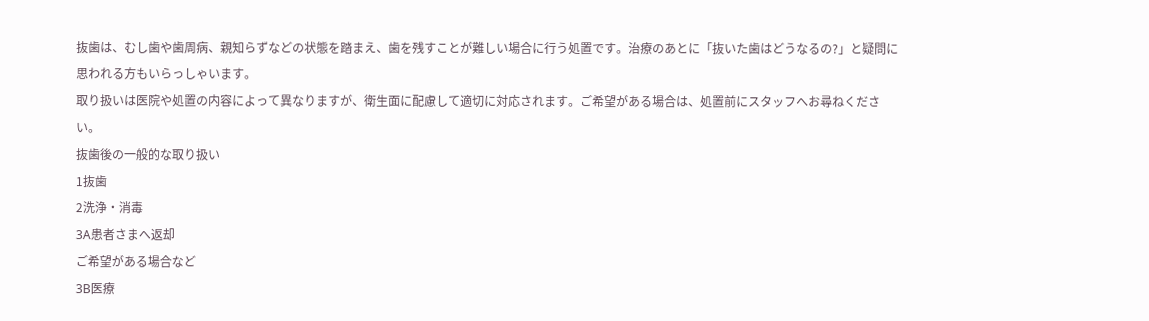抜歯は、むし歯や歯周病、親知らずなどの状態を踏まえ、歯を残すことが難しい場合に行う処置です。治療のあとに「抜いた歯はどうなるの?」と疑問に思われる方もいらっしゃいます。
取り扱いは医院や処置の内容によって異なりますが、衛生面に配慮して適切に対応されます。ご希望がある場合は、処置前にスタッフへお尋ねください。
抜歯後の一般的な取り扱い
1抜歯
2洗浄・消毒
3A患者さまへ返却
ご希望がある場合など
3B医療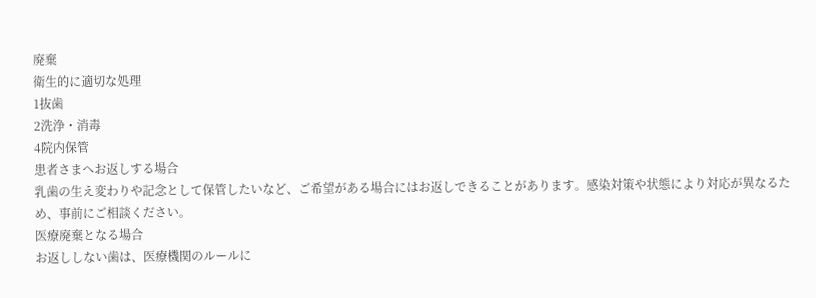廃棄
衛生的に適切な処理
1抜歯
2洗浄・消毒
4院内保管
患者さまへお返しする場合
乳歯の生え変わりや記念として保管したいなど、ご希望がある場合にはお返しできることがあります。感染対策や状態により対応が異なるため、事前にご相談ください。
医療廃棄となる場合
お返ししない歯は、医療機関のルールに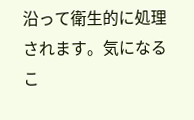沿って衛生的に処理されます。気になるこ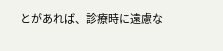とがあれば、診療時に遠慮な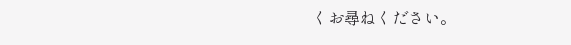くお尋ねください。